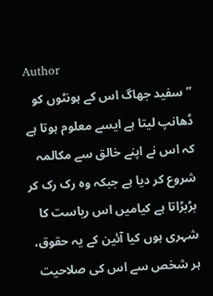Author
”سفید جھاگ اس کے ہونٹوں کو ڈھانپ لیتا ہے ایسے معلوم ہوتا ہے کہ اس نے اپنے خالق سے مکالمہ شروع کر دیا ہے جبکہ وہ رک رک کر بڑبڑاتا ہے کیامیں اس ریاست کا شہری ہوں کیا آئین کے یہ حقوق، ہر شخص سے اس کی صلاحیت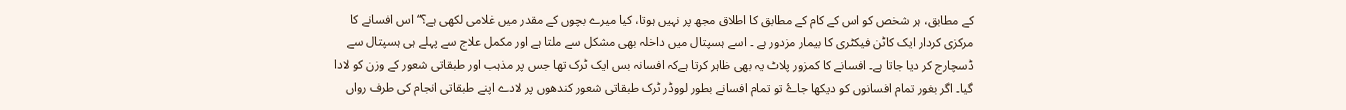کے مطابق، ہر شخص کو اس کے کام کے مطابق کا اطلاق مجھ پر نہیں ہوتا، کیا میرے بچوں کے مقدر میں غلامی لکھی ہے؟“اس افسانے کا مرکزی کردار ایک کاٹن فیکٹری کا بیمار مزدور ہے ۔ اسے ہسپتال میں داخلہ بھی مشکل سے ملتا ہے اور مکمل علاج سے پہلے ہی ہسپتال سے ڈسچارج کر دیا جاتا ہے۔ افسانے کا کمزور پلاٹ یہ بھی ظاہر کرتا ہےکہ افسانہ بس ایک ٹرک تھا جس پر مذہب اور طبقاتی شعور کے وزن کو لادا گیا۔ اگر بغور تمام افسانوں کو دیکھا جاۓ تو تمام افسانے بطور لووڈر ٹرک طبقاتی شعور کندھوں پر لادے اپنے طبقاتی انجام کی طرف رواں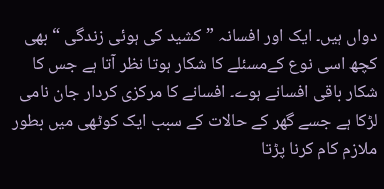دواں ہیں۔ ایک اور افسانہ ”کشید کی ہوئی زندگی “ بھی کچھ اسی نوع کےمسئلے کا شکار ہوتا نظر آتا ہے جس کا شکار باقی افسانے ہوے۔ افسانے کا مرکزی کردار جان نامی لڑکا ہے جسے گھر کے حالات کے سبب ایک کوٹھی میں بطور ملازم کام کرنا پڑتا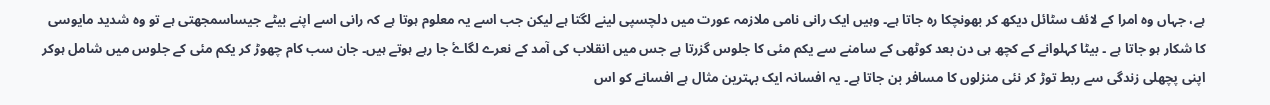ہے، جہاں وہ امرا کے لائف سٹائل دیکھ کر بھونچکا رہ جاتا ہے۔ وہیں ایک رانی نامی ملازمہ عورت میں دلچسپی لینے لگتا ہے لیکن جب اسے یہ معلوم ہوتا ہے کہ رانی اسے اپنے بیٹے جیساسمجھتی ہے تو وہ شدید مایوسی کا شکار ہو جاتا ہے ۔ بیٹا کہلوانے کے کچھ ہی دن بعد کوٹھی کے سامنے سے یکم مئی کا جلوس گزرتا ہے جس میں انقلاب کی آمد کے نعرے لگاۓ جا رہے ہوتے ہیں۔ جان سب کام چھوڑ کر یکم مئی کے جلوس میں شامل ہوکر اپنی پچھلی زندگی سے ربط توڑ کر نئی منزلوں کا مسافر بن جاتا ہے۔ یہ افسانہ ایک بہترین مثال ہے افسانے کو اس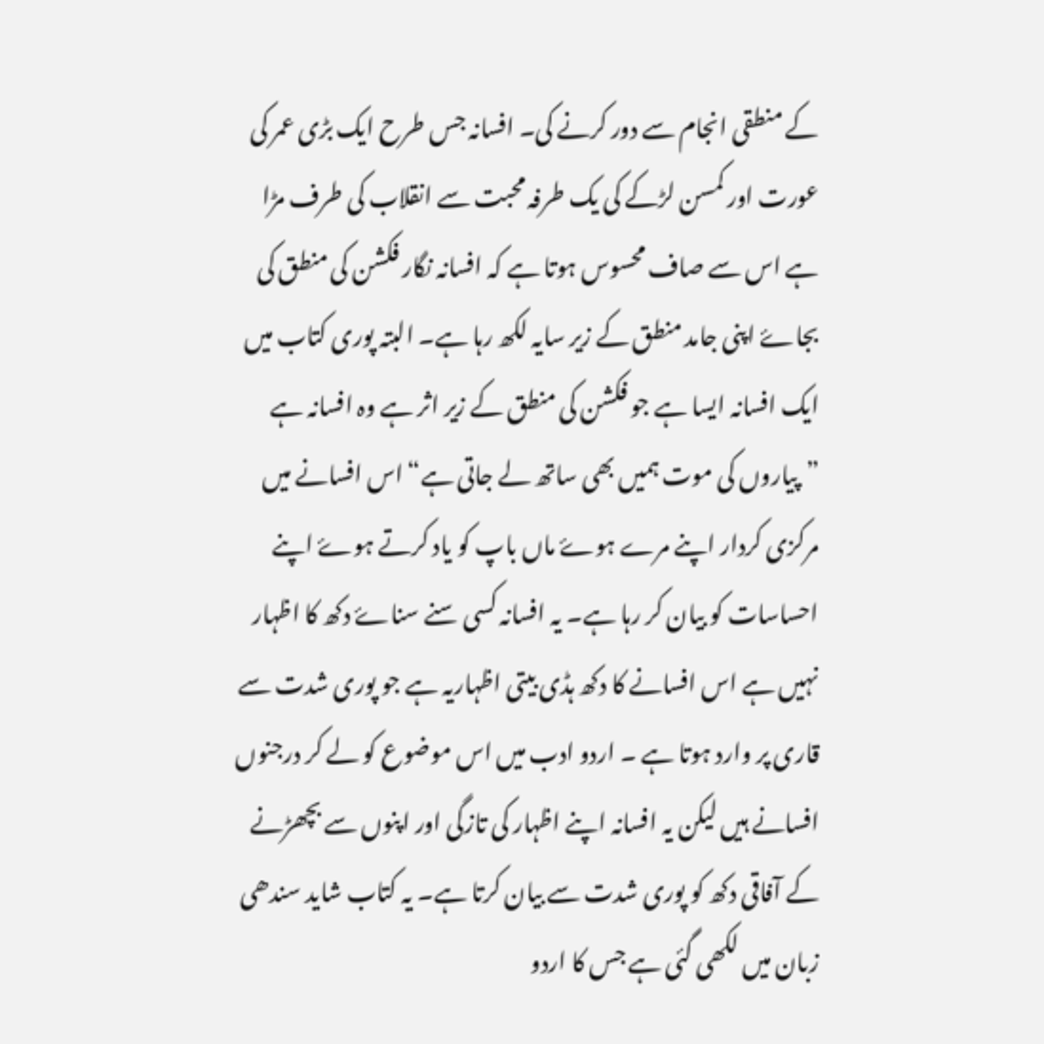کے منطقی انجام سے دور کرنے کی۔ افسانہ جس طرح ایک بڑی عمر کی عورت اور کمسن لڑکے کی یک طرفہ محبت سے انقلاب کی طرف مڑا ہے اس سے صاف محسوس ہوتا ہے کہ افسانہ نگار فکشن کی منطق کی بجاۓ اپنی جامد منطق کے زیر سایہ لکھ رہا ہے۔ البتہ پوری کتاب میں ایک افسانہ ایسا ہے جو فکشن کی منطق کے زیر اثر ہے وہ افسانہ ہے ”پیاروں کی موت ہمیں بھی ساتھ لے جاتی ہے“ اس افسانے میں مرکزی کردار اپنے مرے ہوۓ ماں باپ کو یاد کرتے ہوۓ اپنے احساسات کو بیان کر رہا ہے۔ یہ افسانہ کسی سنے سناۓ دکھ کا اظہار نہیں ہے اس افسانے کا دکھ ہڈی بیتی اظہاریہ ہے جو پوری شدت سے قاری پر وارد ہوتا ہے ۔ اردو ادب میں اس موضوع کو لے کر درجنوں افسانے ہیں لیکن یہ افسانہ اپنے اظہار کی تازگی اور اپنوں سے بچھڑنے کے آفاقی دکھ کو پوری شدت سے بیان کرتا ہے۔ یہ کتاب شاید سندھی زبان میں لکھی گئی ہے جس کا اردو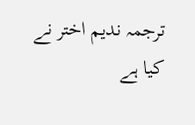ترجمہ ندیم اختر نے کیا ہے